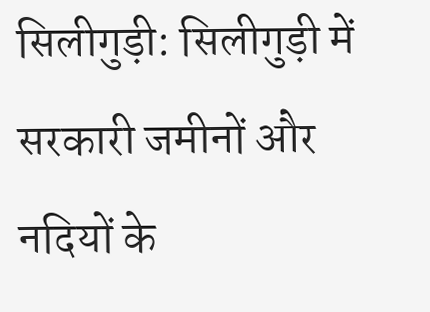सिलीगुड़ी: सिलीगुड़ी में सरकारी जमीनों और नदियों के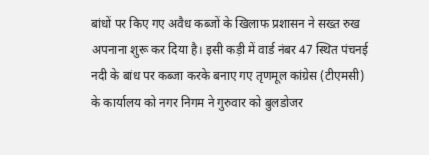बांधों पर किए गए अवैध कब्जों के खिलाफ प्रशासन ने सख्त रुख अपनाना शुरू कर दिया है। इसी कड़ी में वार्ड नंबर 47 स्थित पंचनई नदी के बांध पर कब्जा करके बनाए गए तृणमूल कांग्रेस (टीएमसी) के कार्यालय को नगर निगम ने गुरुवार को बुलडोजर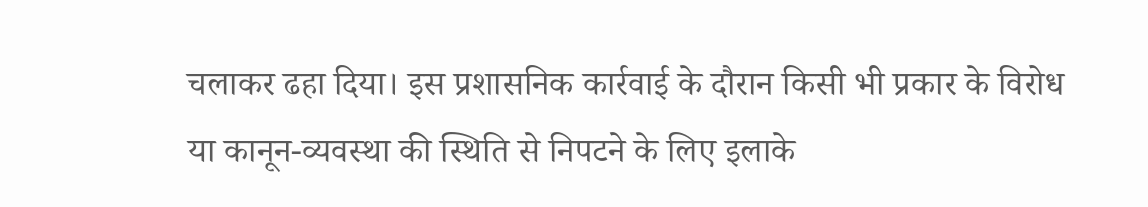चलाकर ढहा दिया। इस प्रशासनिक कार्रवाई के दौरान किसी भी प्रकार के विरोध या कानून-व्यवस्था की स्थिति से निपटने के लिए इलाके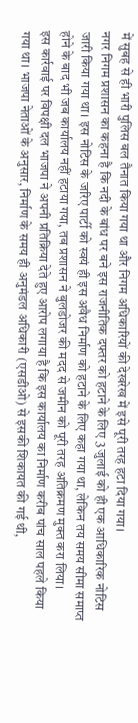में सुबह से ही भारी पुलिस बल तैनात किया गया था और निगम अधिकारियों की देखरेख में इसे पूरी तरह हटा दिया गया।
नगर निगम प्रशासन का कहना है कि नदी के बांध पर बने इस राजनीतिक दफ्तर को हटाने के लिए 3 जुलाई को ही एक आधिकारिक नोटिस जारी किया गया था। इस नोटिस के जरिए पार्टी को स्वयं ही इस अवैध निर्माण को हटाने के लिए कहा गया था, लेकिन तय समय सीमा समाप्त होने के बाद भी जब कार्यालय नहीं हटाया गया, तब प्रशासन ने बुलडोजर की मदद से जमीन को पूरी तरह अतिक्रमण मुक्त करा लिया।
इस कार्रवाई पर विपक्षी दल भाजपा ने अपनी प्रतिक्रिया देते हुए आरोप लगाया है कि इस कार्यालय का निर्माण करीब पांच साल पहले किया गया था। भाजपा नेताओं के अनुसार, निर्माण के समय ही अनुमंडल अधिकारी (एसडीओ) से इसकी शिकायत की गई थी,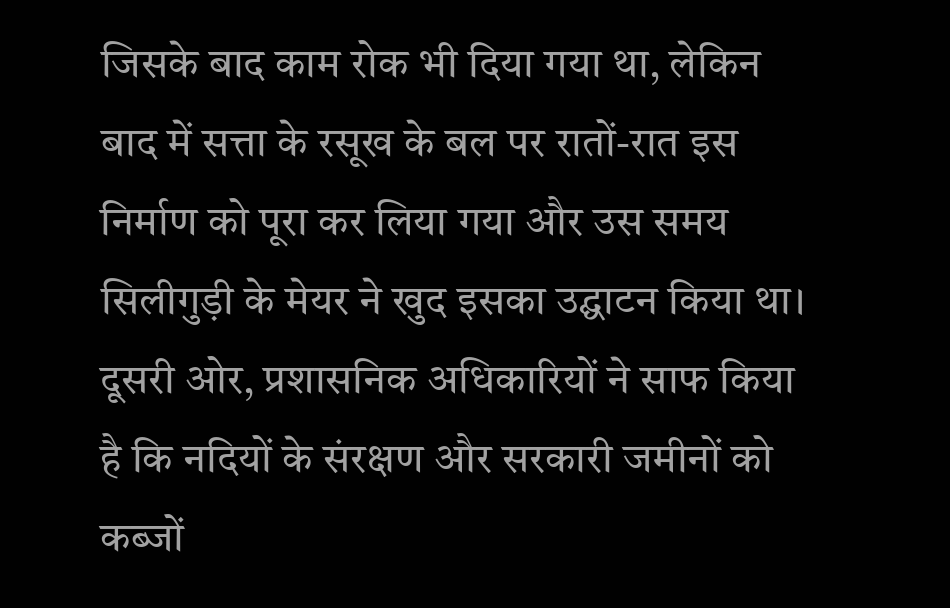जिसके बाद काम रोक भी दिया गया था, लेकिन बाद में सत्ता के रसूख के बल पर रातों-रात इस निर्माण को पूरा कर लिया गया और उस समय सिलीगुड़ी के मेयर ने खुद इसका उद्घाटन किया था। दूसरी ओर, प्रशासनिक अधिकारियों ने साफ किया है कि नदियों के संरक्षण और सरकारी जमीनों को कब्जों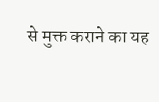से मुक्त कराने का यह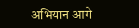अभियान आगे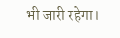भी जारी रहेगा।